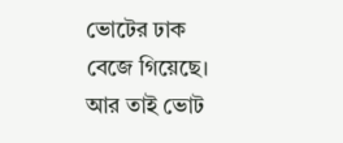ভোটের ঢাক বেজে গিয়েছে। আর তাই ভোট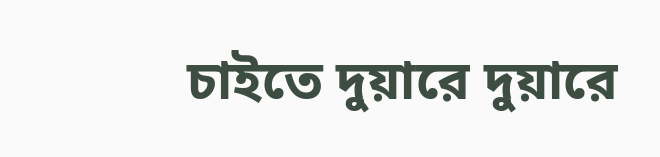চাইতে দুয়ারে দুয়ারে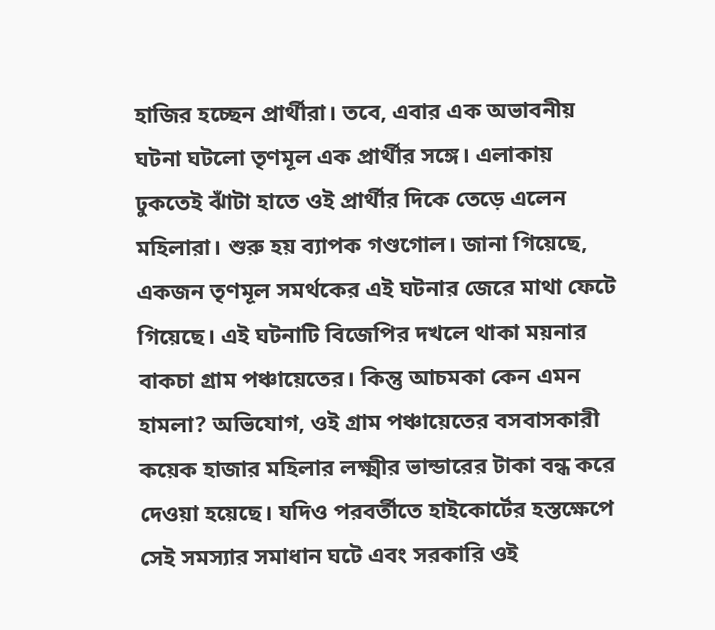হাজির হচ্ছেন প্রার্থীরা। তবে, এবার এক অভাবনীয় ঘটনা ঘটলো তৃণমূল এক প্রার্থীর সঙ্গে। এলাকায় ঢুকতেই ঝাঁটা হাতে ওই প্রার্থীর দিকে তেড়ে এলেন মহিলারা। শুরু হয় ব্যাপক গণ্ডগোল। জানা গিয়েছে, একজন তৃণমূল সমর্থকের এই ঘটনার জেরে মাথা ফেটে গিয়েছে। এই ঘটনাটি বিজেপির দখলে থাকা ময়নার বাকচা গ্রাম পঞ্চায়েতের। কিন্তু আচমকা কেন এমন হামলা? অভিযোগ, ওই গ্রাম পঞ্চায়েতের বসবাসকারী কয়েক হাজার মহিলার লক্ষ্মীর ভান্ডারের টাকা বন্ধ করে দেওয়া হয়েছে। যদিও পরবর্তীতে হাইকোর্টের হস্তক্ষেপে সেই সমস্যার সমাধান ঘটে এবং সরকারি ওই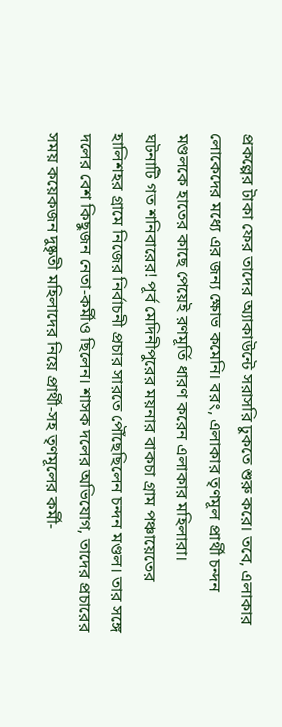প্রকল্পের টাকা ফের তাদের অ্যাকাউন্টে সরাসরি ঢুকতে শুরু করে। তবে, এলাকার লোকেদের মধ্যে এর জন্য ক্ষোভ কমেনি। বরং, এলাকার তৃণমূল প্রার্থী চন্দন মণ্ডলকে হাতের কাছে পেয়েই রণমূর্তি ধারণ করেন এলাকার মহিলারা।
ঘটনাটি গত শনিবারের! পূর্ব মেদিনীপুরের ময়নার বাকচা গ্রাম পঞ্চায়েতের হালিশহর গ্রামে নিজের নির্বাচনী প্রচার সারতে পৌঁছেছিলেন চন্দন মণ্ডল। তার সঙ্গে দলের বেশ কিছুজন নেতা-কর্মীও ছিলেন। শাসক দলের অভিযোগ, তাদের প্রচারের সময় কয়েকজন দুষ্কৃতী মহিলাদের নিয়ে প্রার্থী-সহ তৃণমূলের কর্মী-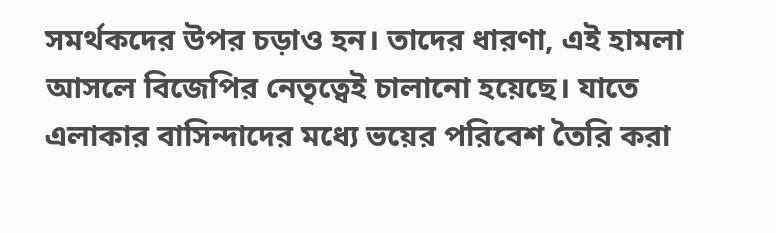সমর্থকদের উপর চড়াও হন। তাদের ধারণা, এই হামলা আসলে বিজেপির নেতৃত্বেই চালানো হয়েছে। যাতে এলাকার বাসিন্দাদের মধ্যে ভয়ের পরিবেশ তৈরি করা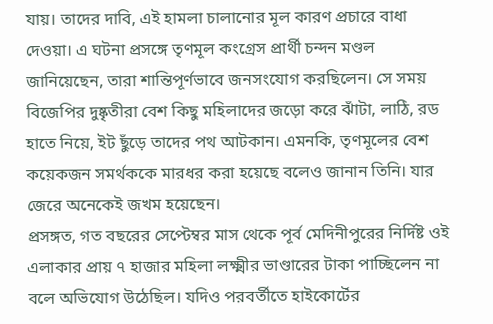যায়। তাদের দাবি, এই হামলা চালানোর মূল কারণ প্রচারে বাধা দেওয়া। এ ঘটনা প্রসঙ্গে তৃণমূল কংগ্রেস প্রার্থী চন্দন মণ্ডল জানিয়েছেন, তারা শান্তিপূর্ণভাবে জনসংযোগ করছিলেন। সে সময় বিজেপির দুষ্কৃতীরা বেশ কিছু মহিলাদের জড়ো করে ঝাঁটা, লাঠি, রড হাতে নিয়ে, ইট ছুঁড়ে তাদের পথ আটকান। এমনকি, তৃণমূলের বেশ কয়েকজন সমর্থককে মারধর করা হয়েছে বলেও জানান তিনি। যার জেরে অনেকেই জখম হয়েছেন।
প্রসঙ্গত, গত বছরের সেপ্টেম্বর মাস থেকে পূর্ব মেদিনীপুরের নির্দিষ্ট ওই এলাকার প্রায় ৭ হাজার মহিলা লক্ষ্মীর ভাণ্ডারের টাকা পাচ্ছিলেন না বলে অভিযোগ উঠেছিল। যদিও পরবর্তীতে হাইকোর্টের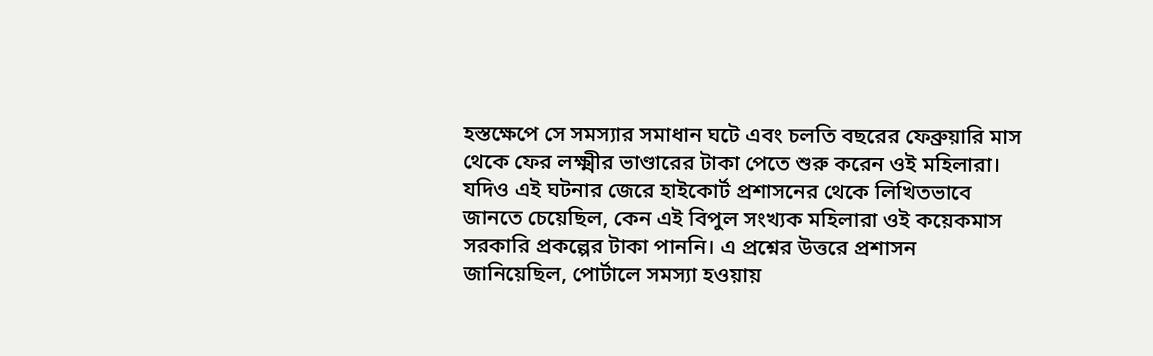হস্তক্ষেপে সে সমস্যার সমাধান ঘটে এবং চলতি বছরের ফেব্রুয়ারি মাস থেকে ফের লক্ষ্মীর ভাণ্ডারের টাকা পেতে শুরু করেন ওই মহিলারা। যদিও এই ঘটনার জেরে হাইকোর্ট প্রশাসনের থেকে লিখিতভাবে জানতে চেয়েছিল, কেন এই বিপুল সংখ্যক মহিলারা ওই কয়েকমাস সরকারি প্রকল্পের টাকা পাননি। এ প্রশ্নের উত্তরে প্রশাসন জানিয়েছিল, পোর্টালে সমস্যা হওয়ায়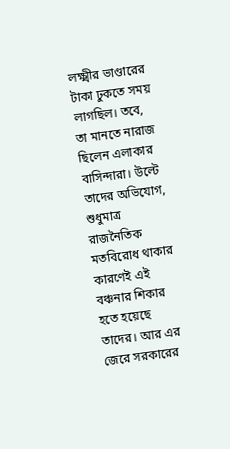লক্ষ্মীর ভাণ্ডারের টাকা ঢুকতে সময় লাগছিল। তবে, তা মানতে নারাজ ছিলেন এলাকার বাসিন্দারা। উল্টে তাদের অভিযোগ, শুধুমাত্র রাজনৈতিক মতবিরোধ থাকার কারণেই এই বঞ্চনার শিকার হতে হয়েছে তাদের। আর এর জেরে সরকারের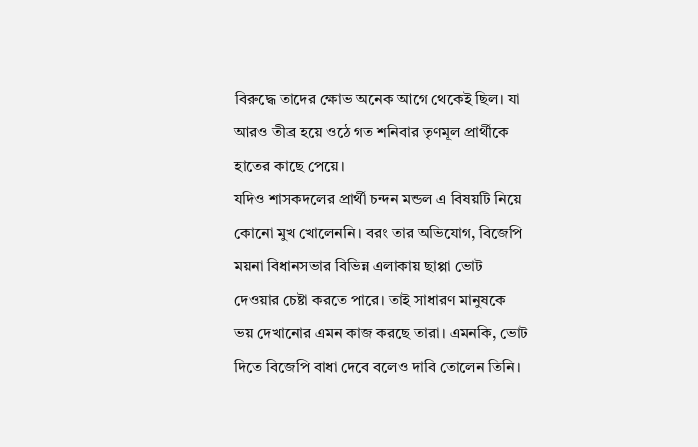বিরুদ্ধে তাদের ক্ষোভ অনেক আগে থেকেই ছিল। যা আরও তীব্র হয়ে ওঠে গত শনিবার তৃণমূল প্রার্থীকে হাতের কাছে পেয়ে।
যদিও শাসকদলের প্রার্থী চন্দন মন্ডল এ বিষয়টি নিয়ে কোনো মুখ খোলেননি। বরং তার অভিযোগ, বিজেপি ময়না বিধানসভার বিভিন্ন এলাকায় ছাপ্পা ভোট দেওয়ার চেষ্টা করতে পারে। তাই সাধারণ মানুষকে ভয় দেখানোর এমন কাজ করছে তারা। এমনকি, ভোট দিতে বিজেপি বাধা দেবে বলেও দাবি তোলেন তিনি।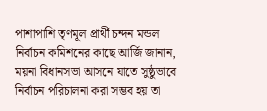পাশাপাশি তৃণমূল প্রার্থী চন্দন মন্ডল নির্বাচন কমিশনের কাছে আর্জি জানান, ময়না বিধানসভা আসনে যাতে সুষ্ঠুভাবে নির্বাচন পরিচালনা করা সম্ভব হয় তা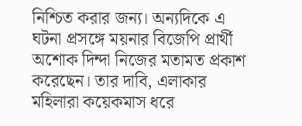নিশ্চিত করার জন্য। অন্যদিকে এ ঘটনা প্রসঙ্গে ময়নার বিজেপি প্রার্থী অশোক দিন্দা নিজের মতামত প্রকাশ করেছেন। তার দাবি, এলাকার মহিলারা কয়েকমাস ধরে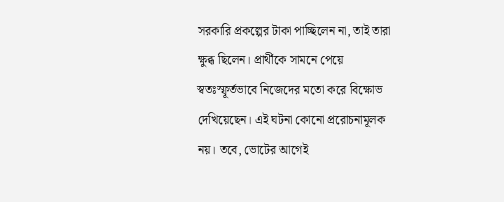সরকারি প্রকল্পের টাকা পাচ্ছিলেন না, তাই তারা ক্ষুব্ধ ছিলেন। প্রার্থীকে সামনে পেয়ে স্বতঃস্ফূর্তভাবে নিজেদের মতো করে বিক্ষোভ দেখিয়েছেন। এই ঘটনা কোনো প্ররোচনামূলক নয়। তবে, ভোটের আগেই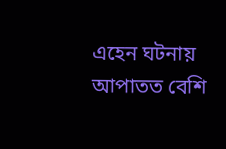এহেন ঘটনায় আপাতত বেশি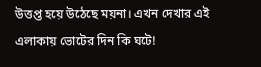উত্তপ্ত হয়ে উঠেছে ময়না। এখন দেখার এই এলাকায় ভোটের দিন কি ঘটে!